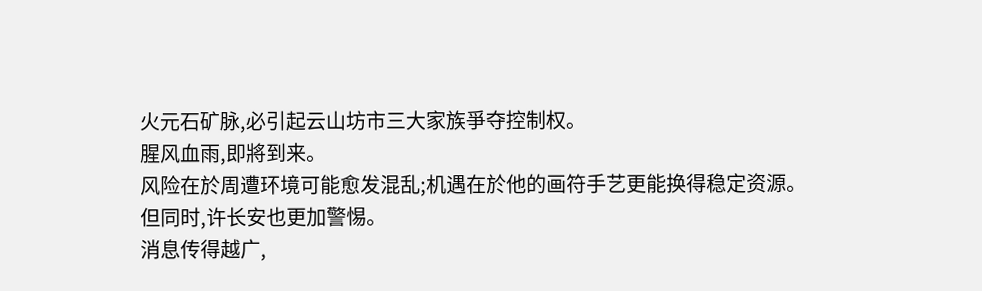火元石矿脉,必引起云山坊市三大家族爭夺控制权。
腥风血雨,即將到来。
风险在於周遭环境可能愈发混乱;机遇在於他的画符手艺更能换得稳定资源。
但同时,许长安也更加警惕。
消息传得越广,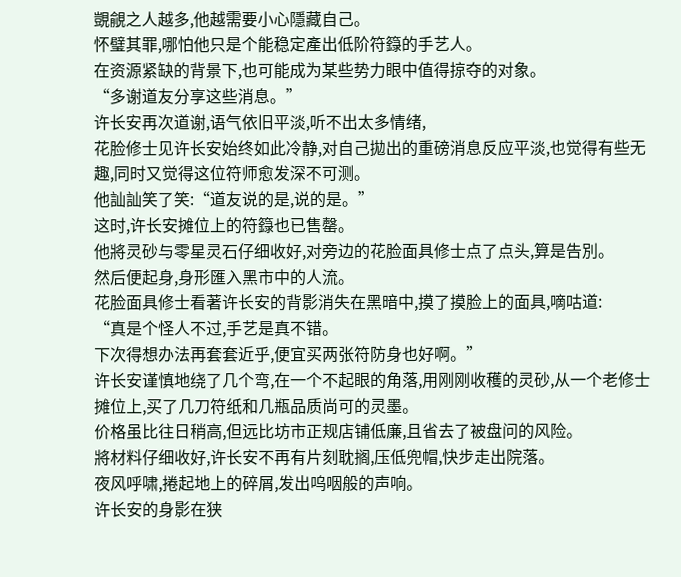覬覦之人越多,他越需要小心隱藏自己。
怀璧其罪,哪怕他只是个能稳定產出低阶符籙的手艺人。
在资源紧缺的背景下,也可能成为某些势力眼中值得掠夺的对象。
“多谢道友分享这些消息。”
许长安再次道谢,语气依旧平淡,听不出太多情绪,
花脸修士见许长安始终如此冷静,对自己拋出的重磅消息反应平淡,也觉得有些无趣,同时又觉得这位符师愈发深不可测。
他訕訕笑了笑:“道友说的是,说的是。”
这时,许长安摊位上的符籙也已售罄。
他將灵砂与零星灵石仔细收好,对旁边的花脸面具修士点了点头,算是告別。
然后便起身,身形匯入黑市中的人流。
花脸面具修士看著许长安的背影消失在黑暗中,摸了摸脸上的面具,嘀咕道:
“真是个怪人不过,手艺是真不错。
下次得想办法再套套近乎,便宜买两张符防身也好啊。”
许长安谨慎地绕了几个弯,在一个不起眼的角落,用刚刚收穫的灵砂,从一个老修士摊位上,买了几刀符纸和几瓶品质尚可的灵墨。
价格虽比往日稍高,但远比坊市正规店铺低廉,且省去了被盘问的风险。
將材料仔细收好,许长安不再有片刻耽搁,压低兜帽,快步走出院落。
夜风呼啸,捲起地上的碎屑,发出呜咽般的声响。
许长安的身影在狭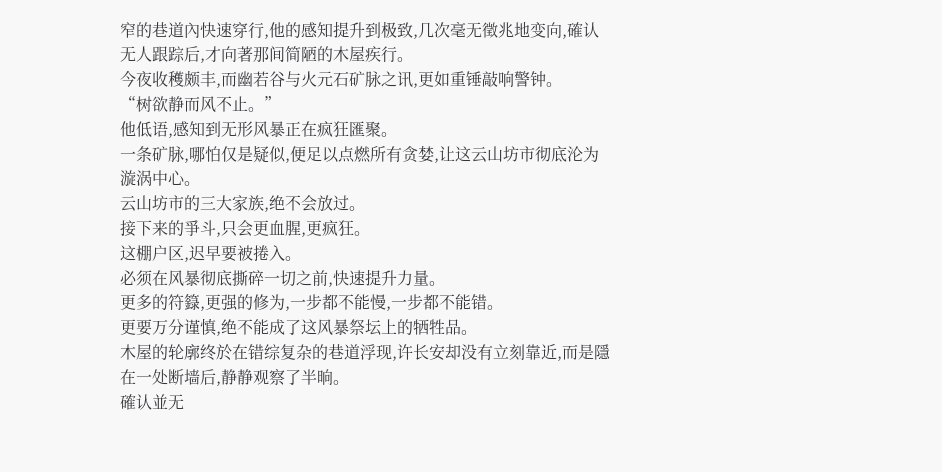窄的巷道內快速穿行,他的感知提升到极致,几次毫无徵兆地变向,確认无人跟踪后,才向著那间简陋的木屋疾行。
今夜收穫颇丰,而幽若谷与火元石矿脉之讯,更如重锤敲响警钟。
“树欲静而风不止。”
他低语,感知到无形风暴正在疯狂匯聚。
一条矿脉,哪怕仅是疑似,便足以点燃所有贪婪,让这云山坊市彻底沦为漩涡中心。
云山坊市的三大家族,绝不会放过。
接下来的爭斗,只会更血腥,更疯狂。
这棚户区,迟早要被捲入。
必须在风暴彻底撕碎一切之前,快速提升力量。
更多的符籙,更强的修为,一步都不能慢,一步都不能错。
更要万分谨慎,绝不能成了这风暴祭坛上的牺牲品。
木屋的轮廓终於在错综复杂的巷道浮现,许长安却没有立刻靠近,而是隱在一处断墙后,静静观察了半晌。
確认並无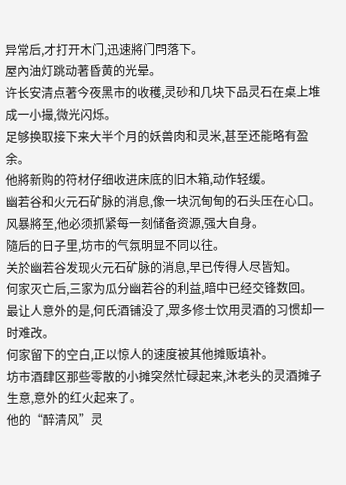异常后,才打开木门,迅速將门閂落下。
屋內油灯跳动著昏黄的光晕。
许长安清点著今夜黑市的收穫,灵砂和几块下品灵石在桌上堆成一小撮,微光闪烁。
足够换取接下来大半个月的妖兽肉和灵米,甚至还能略有盈余。
他將新购的符材仔细收进床底的旧木箱,动作轻缓。
幽若谷和火元石矿脉的消息,像一块沉甸甸的石头压在心口。
风暴將至,他必须抓紧每一刻储备资源,强大自身。
隨后的日子里,坊市的气氛明显不同以往。
关於幽若谷发现火元石矿脉的消息,早已传得人尽皆知。
何家灭亡后,三家为瓜分幽若谷的利益,暗中已经交锋数回。
最让人意外的是,何氏酒铺没了,眾多修士饮用灵酒的习惯却一时难改。
何家留下的空白,正以惊人的速度被其他摊贩填补。
坊市酒肆区那些零散的小摊突然忙碌起来,沐老头的灵酒摊子生意,意外的红火起来了。
他的“醉清风”灵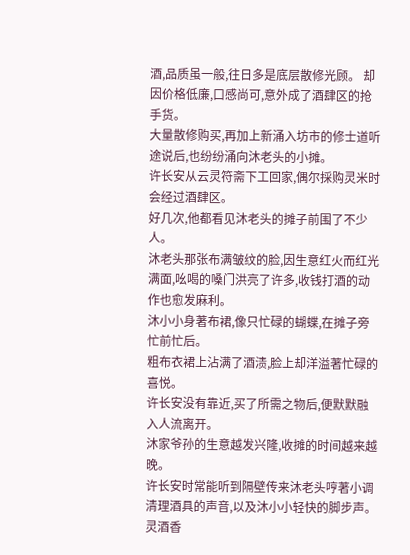酒,品质虽一般,往日多是底层散修光顾。 却因价格低廉,口感尚可,意外成了酒肆区的抢手货。
大量散修购买,再加上新涌入坊市的修士道听途说后,也纷纷涌向沐老头的小摊。
许长安从云灵符斋下工回家,偶尔採购灵米时会经过酒肆区。
好几次,他都看见沐老头的摊子前围了不少人。
沐老头那张布满皱纹的脸,因生意红火而红光满面,吆喝的嗓门洪亮了许多,收钱打酒的动作也愈发麻利。
沐小小身著布裙,像只忙碌的蝴蝶,在摊子旁忙前忙后。
粗布衣裙上沾满了酒渍,脸上却洋溢著忙碌的喜悦。
许长安没有靠近,买了所需之物后,便默默融入人流离开。
沐家爷孙的生意越发兴隆,收摊的时间越来越晚。
许长安时常能听到隔壁传来沐老头哼著小调清理酒具的声音,以及沐小小轻快的脚步声。
灵酒香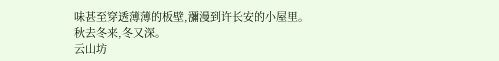味甚至穿透薄薄的板壁,瀰漫到许长安的小屋里。
秋去冬来,冬又深。
云山坊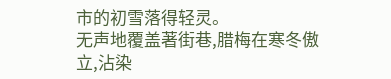市的初雪落得轻灵。
无声地覆盖著街巷,腊梅在寒冬傲立,沾染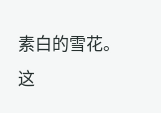素白的雪花。
这